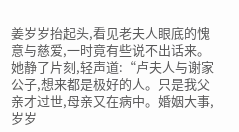姜岁岁抬起头,看见老夫人眼底的愧意与慈爱,一时竟有些说不出话来。
她静了片刻,轻声道:“卢夫人与谢家公子,想来都是极好的人。只是我父亲才过世,母亲又在病中。婚姻大事,岁岁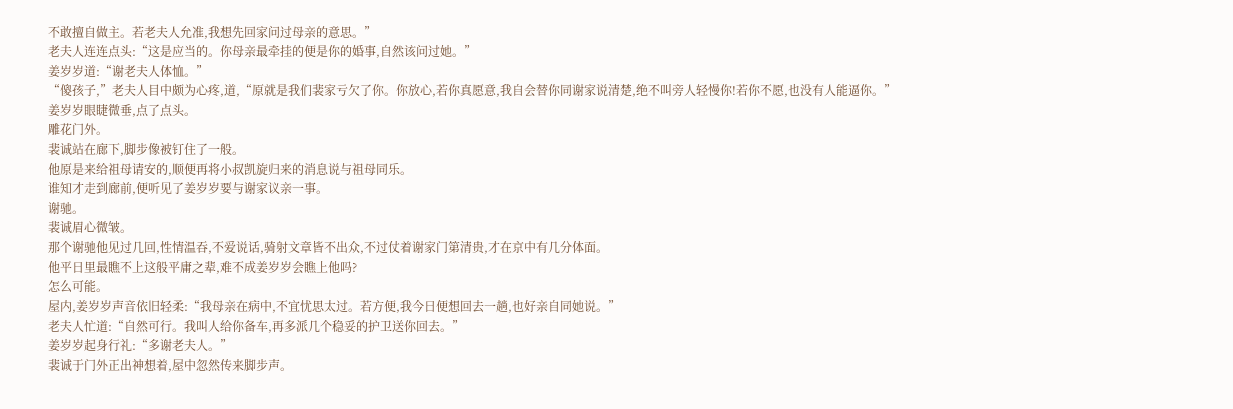不敢擅自做主。若老夫人允准,我想先回家问过母亲的意思。”
老夫人连连点头:“这是应当的。你母亲最牵挂的便是你的婚事,自然该问过她。”
姜岁岁道:“谢老夫人体恤。”
“傻孩子,”老夫人目中颇为心疼,道,“原就是我们裴家亏欠了你。你放心,若你真愿意,我自会替你同谢家说清楚,绝不叫旁人轻慢你!若你不愿,也没有人能逼你。”
姜岁岁眼睫微垂,点了点头。
雕花门外。
裴诚站在廊下,脚步像被钉住了一般。
他原是来给祖母请安的,顺便再将小叔凯旋归来的消息说与祖母同乐。
谁知才走到廊前,便听见了姜岁岁要与谢家议亲一事。
谢驰。
裴诚眉心微皱。
那个谢驰他见过几回,性情温吞,不爱说话,骑射文章皆不出众,不过仗着谢家门第清贵,才在京中有几分体面。
他平日里最瞧不上这般平庸之辈,难不成姜岁岁会瞧上他吗?
怎么可能。
屋内,姜岁岁声音依旧轻柔:“我母亲在病中,不宜忧思太过。若方便,我今日便想回去一趟,也好亲自同她说。”
老夫人忙道:“自然可行。我叫人给你备车,再多派几个稳妥的护卫送你回去。”
姜岁岁起身行礼:“多谢老夫人。”
裴诚于门外正出神想着,屋中忽然传来脚步声。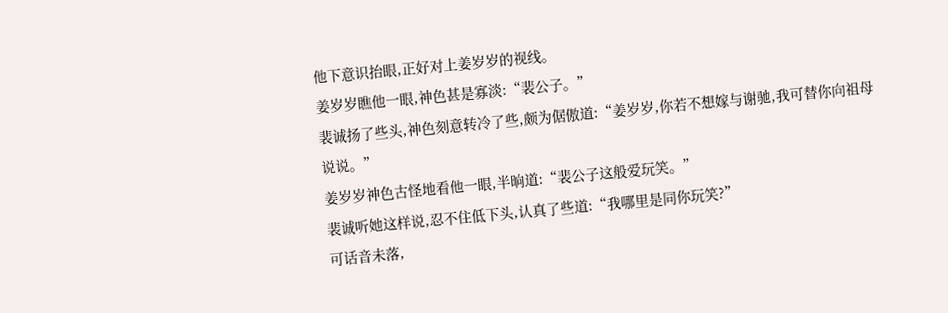他下意识抬眼,正好对上姜岁岁的视线。
姜岁岁瞧他一眼,神色甚是寡淡:“裴公子。”
裴诚扬了些头,神色刻意转冷了些,颇为倨傲道:“姜岁岁,你若不想嫁与谢驰,我可替你向祖母说说。”
姜岁岁神色古怪地看他一眼,半晌道:“裴公子这般爱玩笑。”
裴诚听她这样说,忍不住低下头,认真了些道:“我哪里是同你玩笑?”
可话音未落,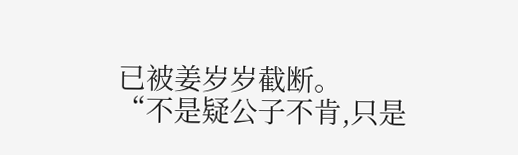已被姜岁岁截断。
“不是疑公子不肯,只是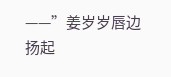——”姜岁岁唇边扬起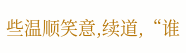些温顺笑意,续道,“谁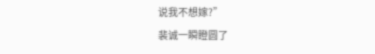说我不想嫁?”
裴诚一瞬瞪圆了